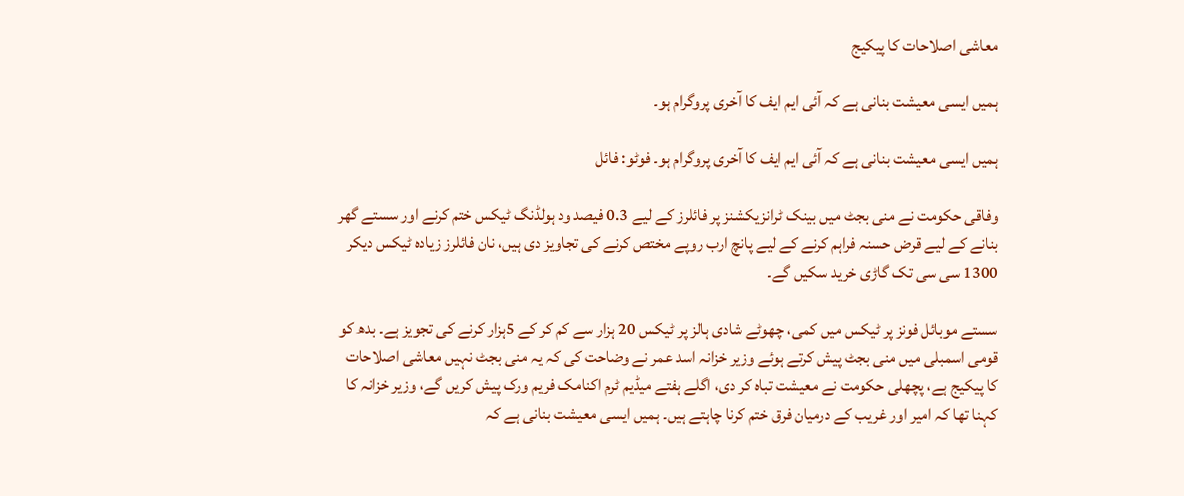معاشی اصلاحات کا پیکیج

ہمیں ایسی معیشت بنانی ہے کہ آئی ایم ایف کا آخری پروگرام ہو۔

ہمیں ایسی معیشت بنانی ہے کہ آئی ایم ایف کا آخری پروگرام ہو۔ فوٹو: فائل

وفاقی حکومت نے منی بجٹ میں بینک ٹرانزیکشنز پر فائلرز کے لیے 0.3 فیصد ود ہولڈنگ ٹیکس ختم کرنے اور سستے گھر بنانے کے لیے قرض حسنہ فراہم کرنے کے لیے پانچ ارب روپے مختص کرنے کی تجاویز دی ہیں، نان فائلرز زیادہ ٹیکس دیکر 1300 سی سی تک گاڑی خرید سکیں گے۔

سستے موبائل فونز پر ٹیکس میں کمی، چھوٹے شادی ہالز پر ٹیکس 20 ہزار سے کم کر کے 5ہزار کرنے کی تجویز ہے۔ بدھ کو قومی اسمبلی میں منی بجٹ پیش کرتے ہوئے وزیر خزانہ اسد عمر نے وضاحت کی کہ یہ منی بجٹ نہیں معاشی اصلاحات کا پیکیج ہے، پچھلی حکومت نے معیشت تباہ کر دی، اگلے ہفتے میڈیم ٹرم اکنامک فریم ورک پیش کریں گے، وزیر خزانہ کا کہنا تھا کہ امیر اور غریب کے درمیان فرق ختم کرنا چاہتے ہیں۔ ہمیں ایسی معیشت بنانی ہے کہ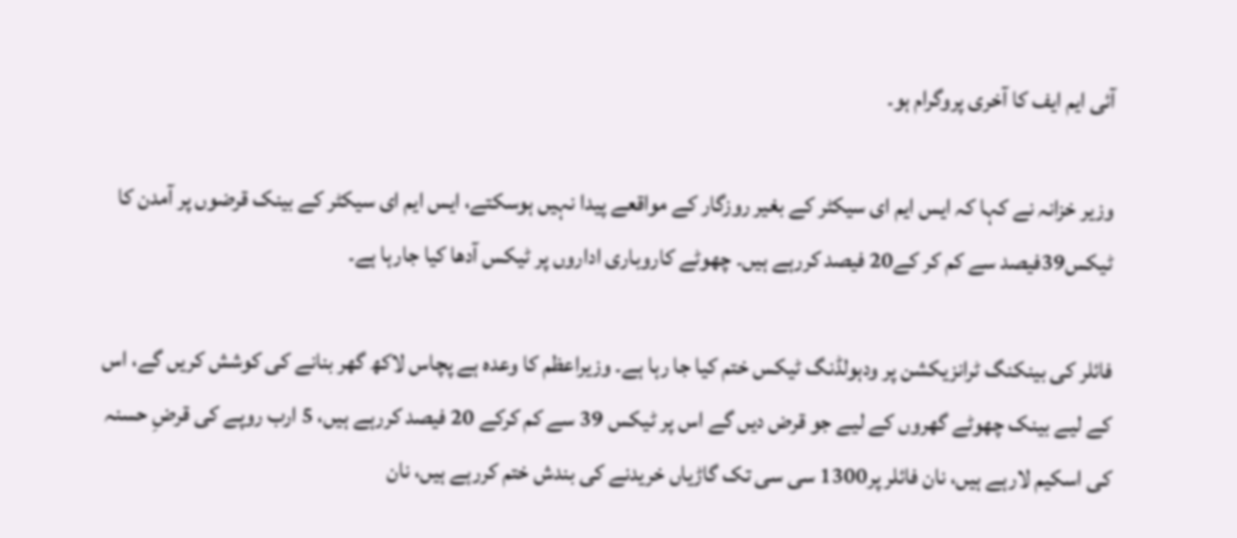آئی ایم ایف کا آخری پروگرام ہو۔

وزیر خزانہ نے کہا کہ ایس ایم ای سیکٹر کے بغیر روزگار کے مواقعے پیدا نہیں ہوسکتے، ایس ایم ای سیکٹر کے بینک قرضوں پر آمدن کا ٹیکس39فیصد سے کم کر کے20 فیصد کررہے ہیں۔ چھوٹے کاروباری اداروں پر ٹیکس آدھا کیا جارہا ہے۔

فائلر کی بینکنگ ٹرانزیکشن پر ودہولڈنگ ٹیکس ختم کیا جا رہا ہے۔ وزیراعظم کا وعدہ ہے پچاس لاکھ گھر بنانے کی کوشش کریں گے، اس کے لیے بینک چھوٹے گھروں کے لیے جو قرض دیں گے اس پر ٹیکس 39 سے کم کرکے 20 فیصد کررہے ہیں، 5 ارب روپے کی قرضِ حسنہ کی اسکیم لارہے ہیں، نان فائلر پر1300 سی سی تک گاڑیاں خریدنے کی بندش ختم کررہے ہیں، نان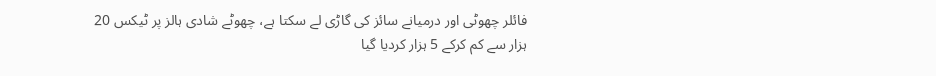فائلر چھوٹی اور درمیانے سائز کی گاڑی لے سکتا ہے، چھوٹے شادی ہالز پر ٹیکس 20 ہزار سے کم کرکے 5 ہزار کردیا گیا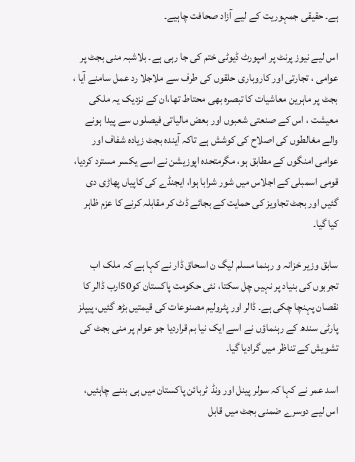ہے۔ حقیقی جمہوریت کے لیے آزاد صحافت چاہیے۔

اس لیے نیوز پرنٹ پر امپورٹ ڈیوٹی ختم کی جا رہی ہے۔ بلاشبہ منی بجٹ پر عوامی ، تجارتی اور کاروباری حلقوں کی طرف سے ملاجلا رد عمل سامنے آیا ، بجٹ پر ماہرین معاشیات کا تبصرہ بھی محتاط تھا،ان کے نزدیک یہ ملکی معیشت ، اس کے صنعتی شعبوں اور بعض مالیاتی فیصلوں سے پیدا ہونے والے مغالطوں کی اصلاح کی کوشش ہے تاکہ آیندہ بجٹ زیادہ شفاف اور عوامی امنگوں کے مطابق ہو، مگرمتحدہ اپوزیشن نے اسے یکسر مسترد کردیا، قومی اسمبلی کے اجلاس میں شور شرابا ہوا، ایجنڈے کی کاپیاں پھاڑی دی گئیں اور بجٹ تجاویز کی حمایت کے بجائے ڈٹ کر مقابلہ کرنے کا عزم ظاہر کیا گیا۔

سابق وزیر خزانہ و رہنما مسلم لیگ ن اسحاق ڈار نے کہا ہے کہ ملک اب تجربوں کی بنیاد پر نہیں چل سکتا، نئی حکومت پاکستان کو50ارب ڈالر کا نقصان پہنچا چکی ہے۔ ڈالر اور پٹرولیم مصنوعات کی قیمتیں بڑھ گئیں، پیپلز پارٹی سندھ کے رہنماؤں نے اسے ایک نیا بم قراردیا جو عوام پر منی بجٹ کی تشویش کے تناظر میں گرادیا گیا۔

اسد عمر نے کہا کہ سولر پینل اور ونڈ ٹربائن پاکستان میں ہی بننے چاہئیں، اس لیے دوسرے ضمنی بجٹ میں قابل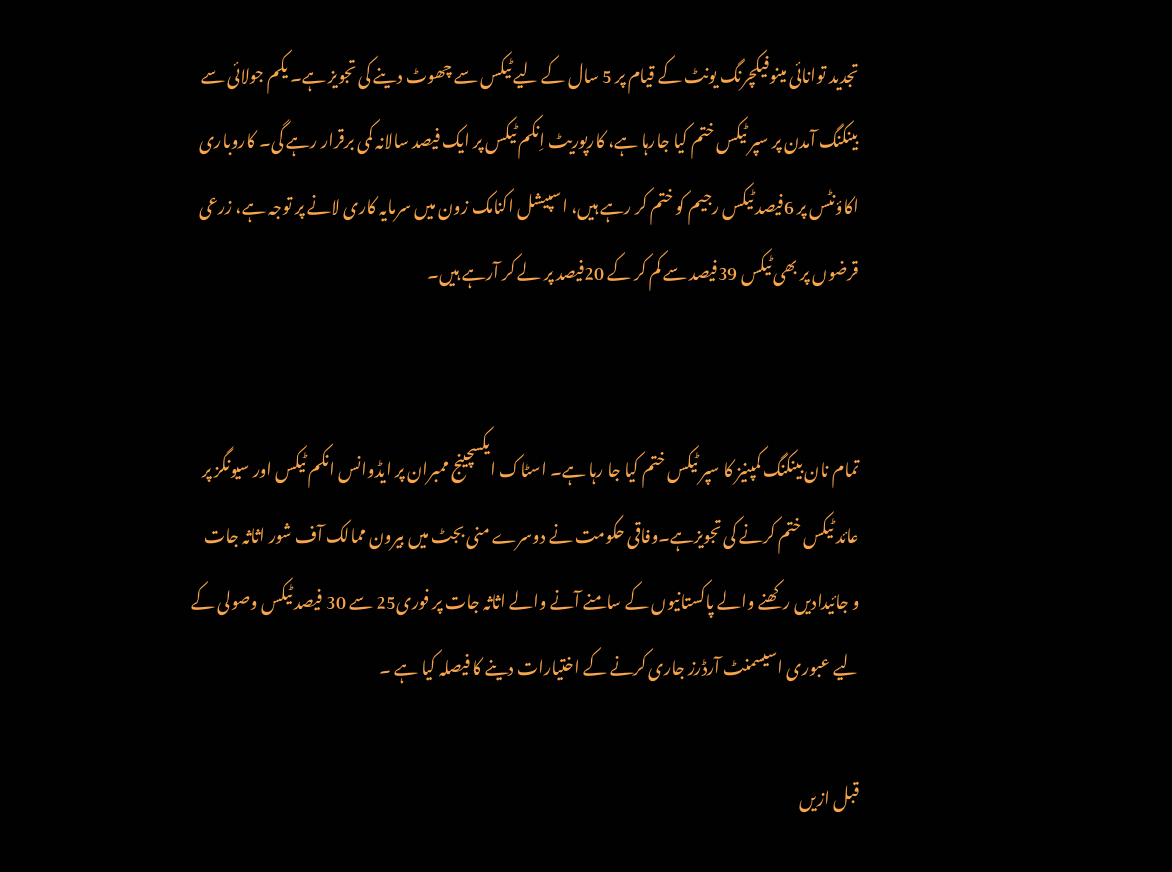تجدید توانائی مینوفیکچرنگ یونٹ کے قیام پر 5 سال کے لیے ٹیکس سے چھوٹ دینے کی تجویز ہے۔ یکم جولائی سے بینکنگ آمدن پر سپر ٹیکس ختم کیا جارہا ہے، کارپوریٹ اِنکم ٹیکس پر ایک فیصد سالانہ کمی برقرار رہے گی۔ کاروباری اکاؤنٹس پر 6فیصد ٹیکس رجیم کو ختم کر رہے ہیں، اسپیشل اکنامک زون میں سرمایہ کاری لانے پر توجہ ہے، زرعی قرضوں پر بھی ٹیکس 39فیصد سے کم کر کے 20فیصد پر لے کر آرہے ہیں۔


تمام نان بینکنگ کمپنیز کا سپر ٹیکس ختم کیا جا رہا ہے۔ اسٹاک ایکسچینج ممبران پر ایڈوانس انکم ٹیکس اور سیونگز پر عائد ٹیکس ختم کرنے کی تجویزہے۔وفاقی حکومت نے دوسرے منی بجٹ میں بیرون ممالک آف شور اثاثہ جات و جائیدادیں رکھنے والے پاکستانیوں کے سامنے آنے والے اثاثہ جات پر فوری25 سے 30 فیصد ٹیکس وصولی کے لیے عبوری اسیسمنٹ آرڈرز جاری کرنے کے اختیارات دینے کا فیصلہ کیا ہے ۔

قبل ازیں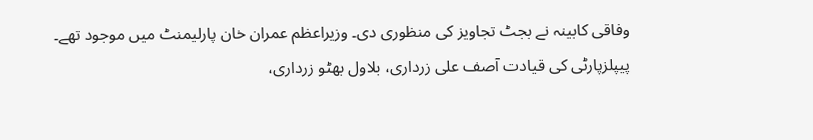وفاقی کابینہ نے بجٹ تجاویز کی منظوری دی۔ وزیراعظم عمران خان پارلیمنٹ میں موجود تھے۔ پیپلزپارٹی کی قیادت آصف علی زرداری، بلاول بھٹو زرداری،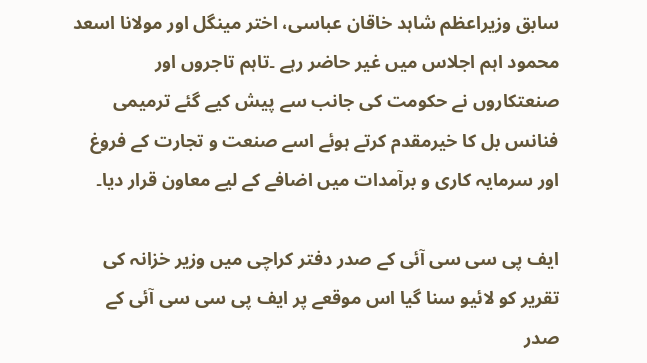سابق وزیراعظم شاہد خاقان عباسی، اختر مینگل اور مولانا اسعد محمود اہم اجلاس میں غیر حاضر رہے ۔تاہم تاجروں اور صنعتکاروں نے حکومت کی جانب سے پیش کیے گئے ترمیمی فنانس بل کا خیرمقدم کرتے ہوئے اسے صنعت و تجارت کے فروغ اور سرمایہ کاری و برآمدات میں اضافے کے لیے معاون قرار دیا۔

ایف پی سی سی آئی کے صدر دفتر کراچی میں وزیر خزانہ کی تقریر کو لائیو سنا گیا اس موقعے پر ایف پی سی سی آئی کے صدر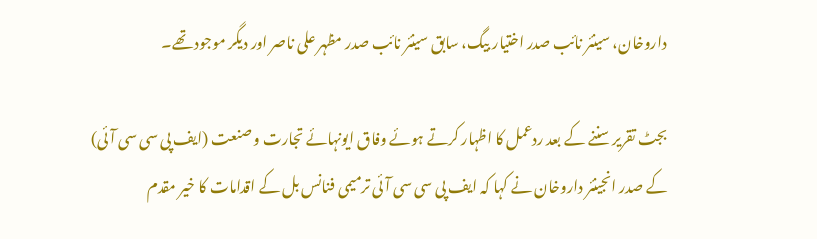داروخان، سینئر نائب صدر اختیار بیگ، سابق سینئر نائب صدر مظہر علی ناصر اور دیگر موجود تھے۔

بجٹ تقریر سننے کے بعد ردعمل کا اظہار کرتے ہوئے وفاق ایونہائے تجارت و صنعت (ایف پی سی سی آئی) کے صدر انجینئر داروخان نے کہا کہ ایف پی سی سی آئی ترمیمی فنانس بل کے اقدامات کا خیر مقدم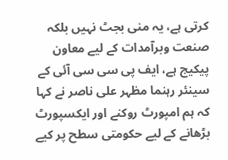کرتی ہے، یہ منی بجٹ نہیں بلکہ صنعت وبرآمدات کے لیے معاون پیکیج ہے، ایف پی سی سی آئی کے سینئر رہنما مظہر علی ناصر نے کہا کہ ہم امپورٹ روکنے اور ایکسپورٹ بڑھانے کے لیے حکومتی سطح پر کیے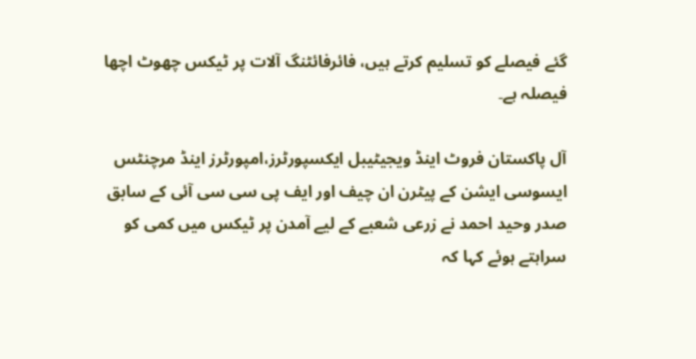گئے فیصلے کو تسلیم کرتے ہیں، فائرفائٹنگ آلات پر ٹیکس چھوٹ اچھا فیصلہ ہے۔

آل پاکستان فروٹ اینڈ ویجیٹیبل ایکسپورٹرز،امپورٹرز اینڈ مرچنٹس ایسوسی ایشن کے پیٹرن ان چیف اور ایف پی سی سی آئی کے سابق صدر وحید احمد نے زرعی شعبے کے لیے آمدن پر ٹیکس میں کمی کو سراہتے ہوئے کہا کہ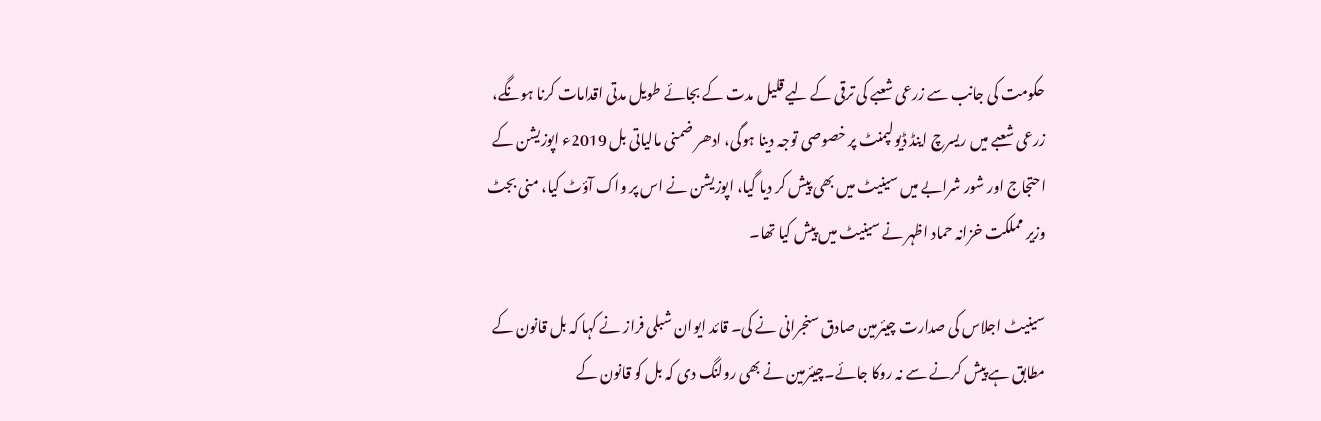حکومت کی جانب سے زرعی شعبے کی ترقی کے لیے قلیل مدت کے بجائے طویل مدتی اقدامات کرنا ہونگے، زرعی شعبے میں ریسرچ اینڈ ڈیولپمنٹ پر خصوصی توجہ دینا ہوگی، ادھر ضمنی مالیاتی بل 2019ء اپوزیشن کے احتجاج اور شور شرابے میں سینیٹ میں بھی پیش کر دیا گیا، اپوزیشن نے اس پر واک آؤٹ کیا، منی بجٹ وزیر مملکت خزانہ حماد اظہر نے سینیٹ میں پیش کیا تھا۔

سینیٹ اجلاس کی صدارت چیئرمین صادق سنجرانی نے کی۔ قائد ایوان شبلی فراز نے کہا کہ بل قانون کے مطابق ہے پیش کرنے سے نہ روکا جائے۔چیئرمین نے بھی رولنگ دی کہ بل کو قانون کے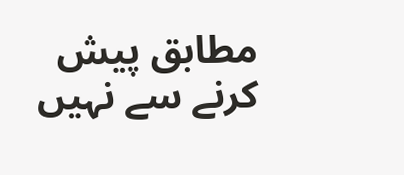مطابق پیش کرنے سے نہیں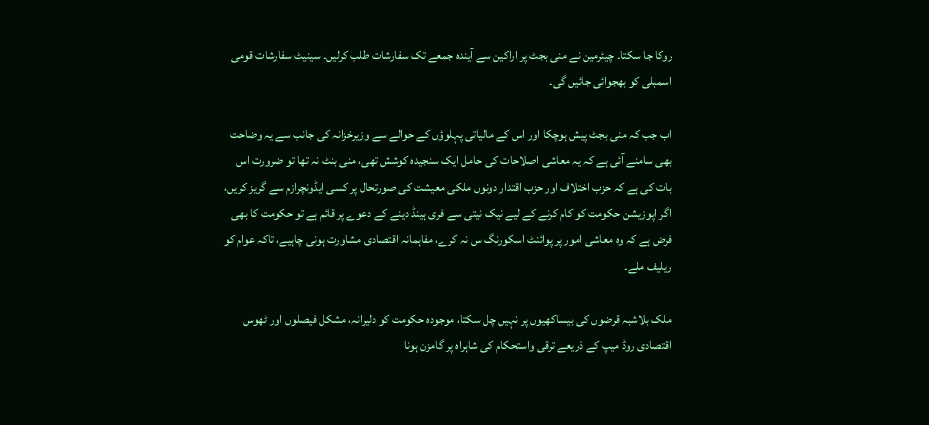روکا جا سکتا۔ چیئرمین نے منی بجٹ پر اراکین سے آیندہ جمعے تک سفارشات طلب کرلیں۔ سینیٹ سفارشات قومی اسمبلی کو بھجوائی جائیں گی۔

اب جب کہ منی بجٹ پیش ہوچکا اور اس کے مالیاتی پہلوؤں کے حوالے سے وزیرخزانہ کی جانب سے یہ وضاحت بھی سامنے آئی ہے کہ یہ معاشی اصلاحات کی حامل ایک سنجیدہ کوشش تھی، منی بنٹ نہ تھا تو ضرورت اس بات کی ہے کہ حزب اختلاف اور حزب اقتدار دونوں ملکی معیشت کی صورتحال پر کسی ایڈونچرازم سے گریز کریں، اگر اپوزیشن حکومت کو کام کرنے کے لیے نیک نیتی سے فری ہینڈ دینے کے دعوے پر قائم ہے تو حکومت کا بھی فرض ہے کہ وہ معاشی امور پر پوائنٹ اسکورنگ س نہ کرے، مفاہمانہ اقتصادی مشاورت ہونی چاہیے، تاکہ عوام کو ریلیف ملے۔

ملک بلاشبہ قرضوں کی بیساکھیوں پر نہیں چل سکتا، موجودہ حکومت کو دلیرانہ، مشکل فیصلوں اور ٹھوس اقتصادی روڈ میپ کے ذریعے ترقی واستحکام کی شاہراہ پر گامزن ہونا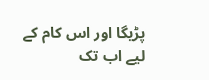پڑیگا اور اس کام کے لیے اب تک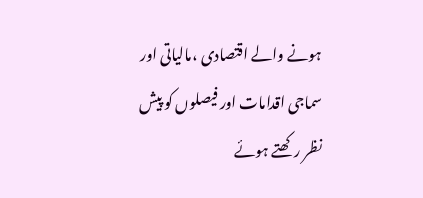ہونے والے اقتصادی ،مالیاتی اور سماجی اقدامات اور فیصلوں کو پیش نظر رکھتے ہوئے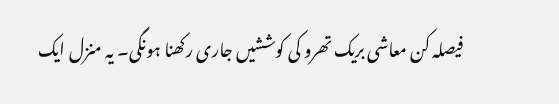فیصلہ کن معاشی بریک تھرو کی کوششیں جاری رکھنا ہونگی۔ یہ منزل ایک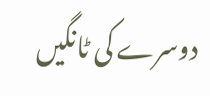دوسرے کی ٹانگیں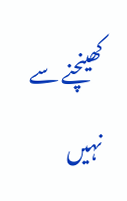کھینچنے سے نہیں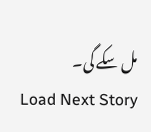مل سکے گی۔
Load Next Story